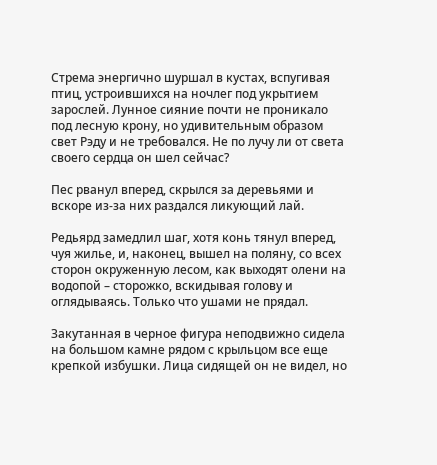Стрема энергично шуршал в кустах, вспугивая птиц, устроившихся на ночлег под укрытием зарослей. Лунное сияние почти не проникало под лесную крону, но удивительным образом свет Рэду и не требовался. Не по лучу ли от света своего сердца он шел сейчас?

Пес рванул вперед, скрылся за деревьями и вскоре из-за них раздался ликующий лай.

Редьярд замедлил шаг, хотя конь тянул вперед, чуя жилье, и, наконец, вышел на поляну, со всех сторон окруженную лесом, как выходят олени на водопой – сторожко, вскидывая голову и оглядываясь. Только что ушами не прядал.

Закутанная в черное фигура неподвижно сидела на большом камне рядом с крыльцом все еще крепкой избушки. Лица сидящей он не видел, но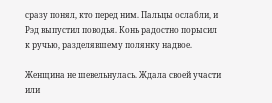сразу понял, кто перед ним. Пальцы ослабли, и Рэд выпустил поводья. Конь радостно порысил к ручью, разделявшему полянку надвое.

Женщина не шевельнулась. Ждала своей участи или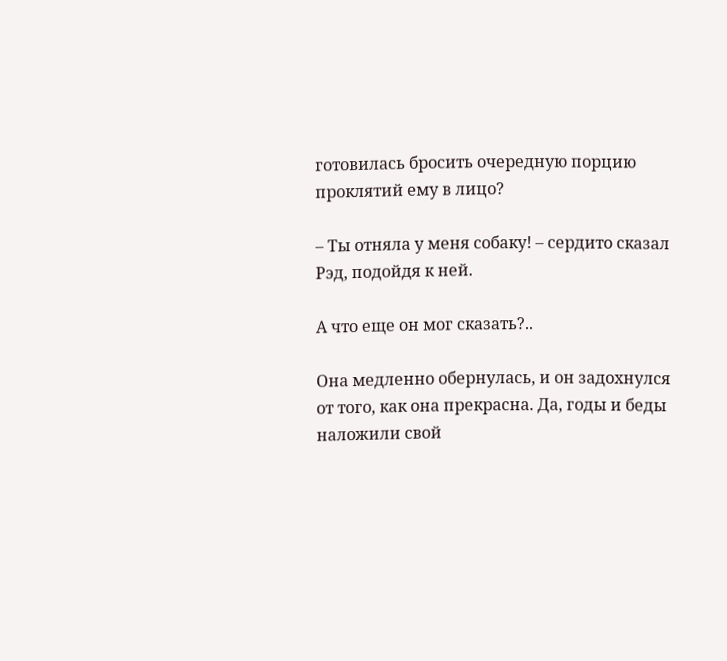готовилась бросить очередную порцию проклятий ему в лицо?

– Ты отняла у меня собаку! – сердито сказал Рэд, подойдя к ней.

А что еще он мог сказать?..

Она медленно обернулась, и он задохнулся от того, как она прекрасна. Да, годы и беды наложили свой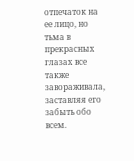отпечаток на ее лицо, но тьма в прекрасных глазах все также завораживала, заставляя его забыть обо всем.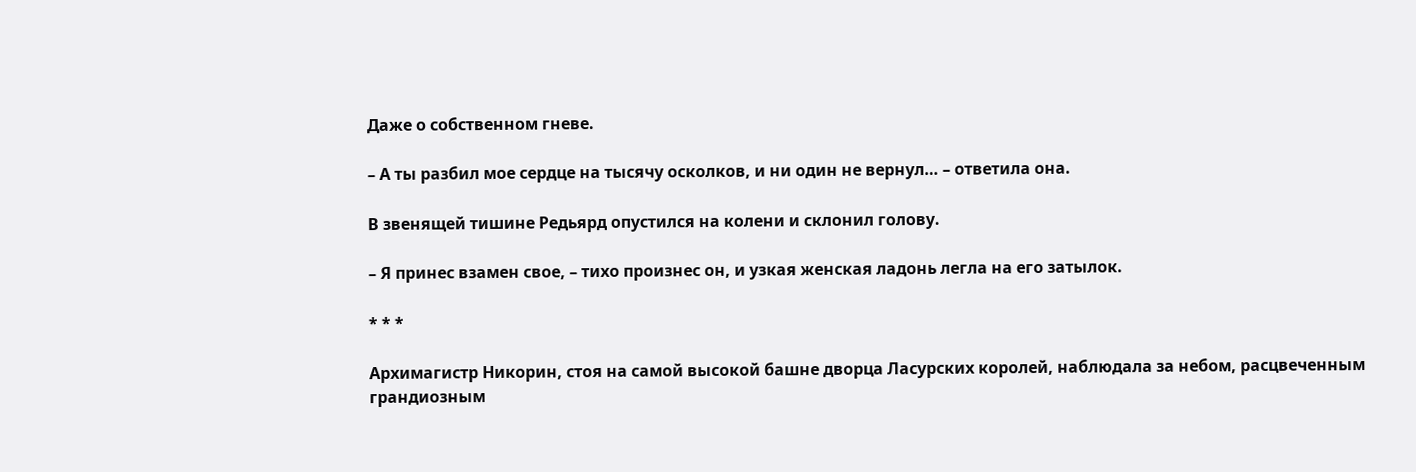Даже о собственном гневе.

– А ты разбил мое сердце на тысячу осколков, и ни один не вернул… – ответила она.

В звенящей тишине Редьярд опустился на колени и склонил голову.

– Я принес взамен свое, – тихо произнес он, и узкая женская ладонь легла на его затылок.

* * *

Архимагистр Никорин, стоя на самой высокой башне дворца Ласурских королей, наблюдала за небом, расцвеченным грандиозным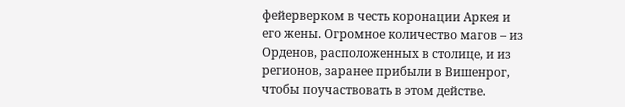фейерверком в честь коронации Аркея и его жены. Огромное количество магов – из Орденов, расположенных в столице, и из регионов, заранее прибыли в Вишенрог, чтобы поучаствовать в этом действе.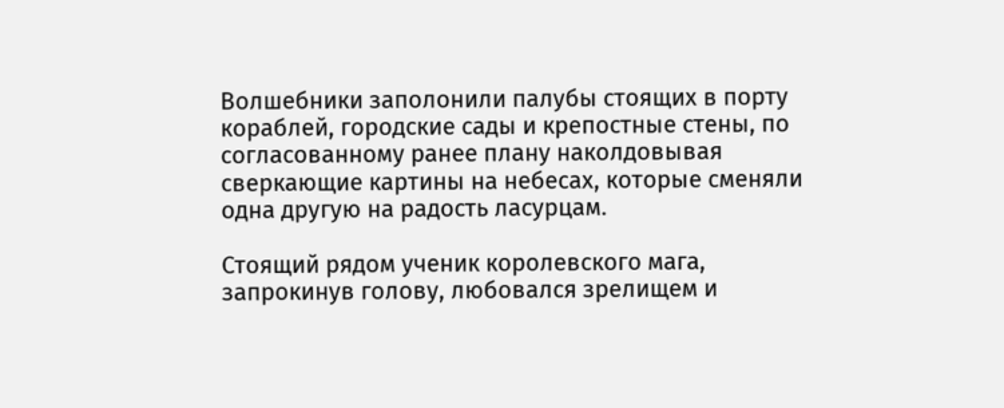Волшебники заполонили палубы стоящих в порту кораблей, городские сады и крепостные стены, по согласованному ранее плану наколдовывая сверкающие картины на небесах, которые сменяли одна другую на радость ласурцам.

Стоящий рядом ученик королевского мага, запрокинув голову, любовался зрелищем и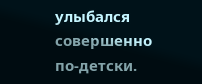улыбался совершенно по-детски.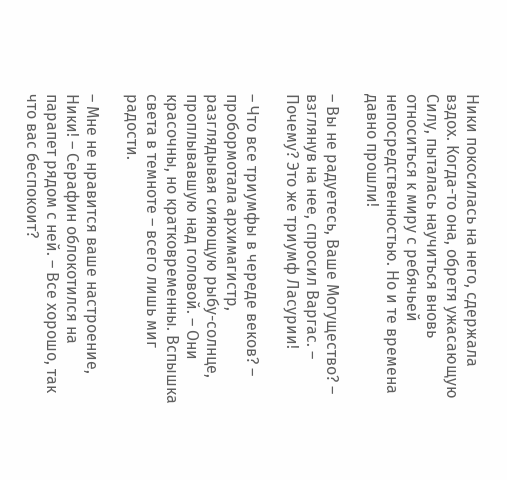Ники покосилась на него, сдержала вздох. Когда-то она, обретя ужасающую Силу, пыталась научиться вновь относиться к миру с ребячьей непосредственностью. Но и те времена давно прошли!

– Вы не радуетесь, Ваше Могущество? – взглянув на нее, спросил Варгас. – Почему? Это же триумф Ласурии!

– Что все триумфы в череде веков? – пробормотала архимагистр, разглядывая сияющую рыбу-солнце, проплывавшую над головой. – Они красочны, но кратковременны. Вспышка света в темноте – всего лишь миг радости.

– Мне не нравится ваше настроение, Ники! – Серафин облокотился на парапет рядом с ней. – Все хорошо, так что вас беспокоит?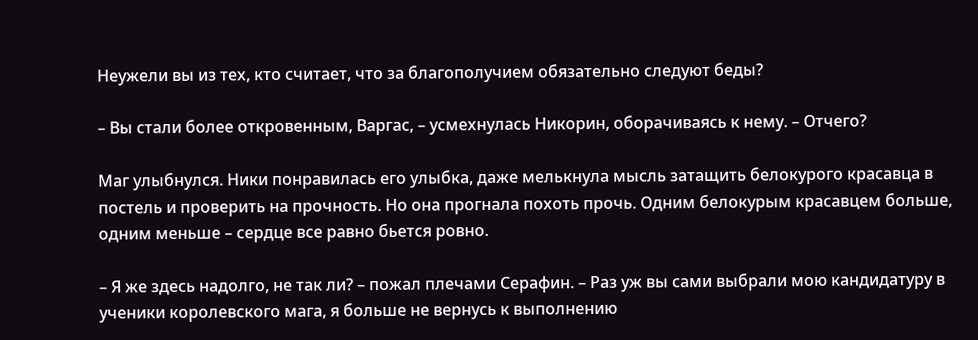Неужели вы из тех, кто считает, что за благополучием обязательно следуют беды?

– Вы стали более откровенным, Варгас, – усмехнулась Никорин, оборачиваясь к нему. – Отчего?

Маг улыбнулся. Ники понравилась его улыбка, даже мелькнула мысль затащить белокурого красавца в постель и проверить на прочность. Но она прогнала похоть прочь. Одним белокурым красавцем больше, одним меньше – сердце все равно бьется ровно.

– Я же здесь надолго, не так ли? – пожал плечами Серафин. – Раз уж вы сами выбрали мою кандидатуру в ученики королевского мага, я больше не вернусь к выполнению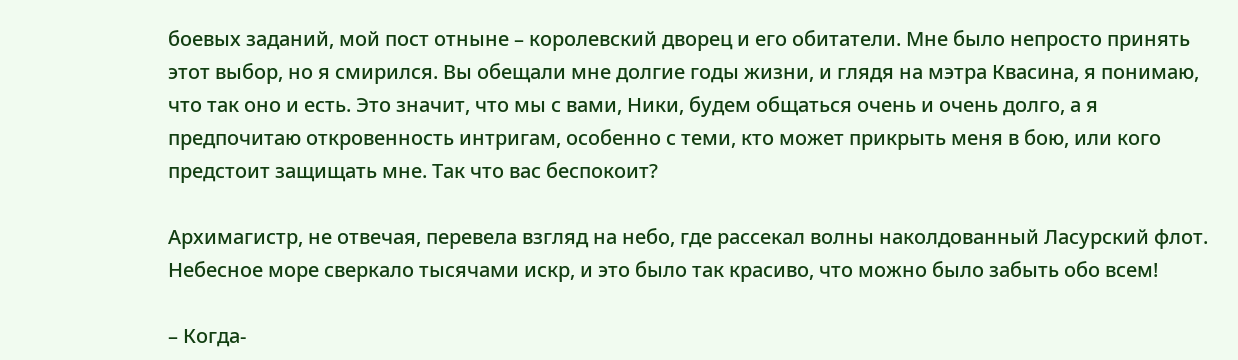боевых заданий, мой пост отныне – королевский дворец и его обитатели. Мне было непросто принять этот выбор, но я смирился. Вы обещали мне долгие годы жизни, и глядя на мэтра Квасина, я понимаю, что так оно и есть. Это значит, что мы с вами, Ники, будем общаться очень и очень долго, а я предпочитаю откровенность интригам, особенно с теми, кто может прикрыть меня в бою, или кого предстоит защищать мне. Так что вас беспокоит?

Архимагистр, не отвечая, перевела взгляд на небо, где рассекал волны наколдованный Ласурский флот. Небесное море сверкало тысячами искр, и это было так красиво, что можно было забыть обо всем!

– Когда-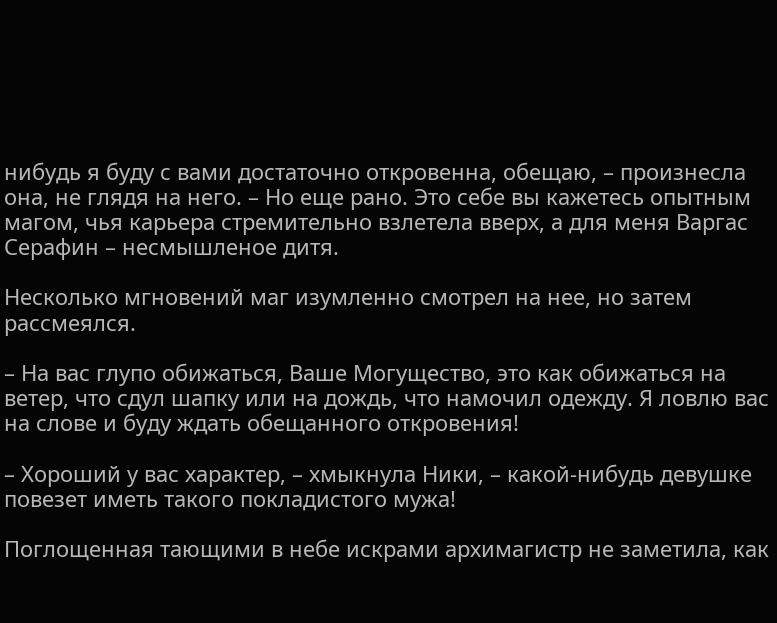нибудь я буду с вами достаточно откровенна, обещаю, – произнесла она, не глядя на него. – Но еще рано. Это себе вы кажетесь опытным магом, чья карьера стремительно взлетела вверх, а для меня Варгас Серафин – несмышленое дитя.

Несколько мгновений маг изумленно смотрел на нее, но затем рассмеялся.

– На вас глупо обижаться, Ваше Могущество, это как обижаться на ветер, что сдул шапку или на дождь, что намочил одежду. Я ловлю вас на слове и буду ждать обещанного откровения!

– Хороший у вас характер, – хмыкнула Ники, – какой-нибудь девушке повезет иметь такого покладистого мужа!

Поглощенная тающими в небе искрами архимагистр не заметила, как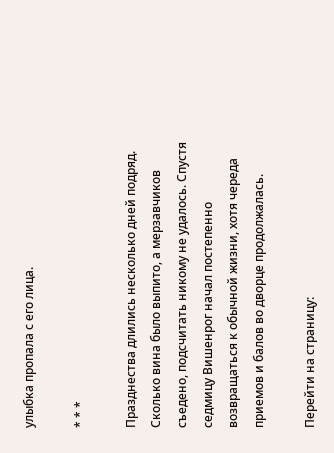улыбка пропала с его лица.

* * *

Празднества длились несколько дней подряд. Сколько вина было выпито, а мерзавчиков съедено, подсчитать никому не удалось. Спустя седмицу Вишенрог начал постепенно возвращаться к обычной жизни, хотя череда приемов и балов во дворце продолжалась.

Перейти на страницу: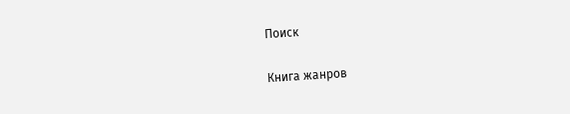Поиск

Книга жанров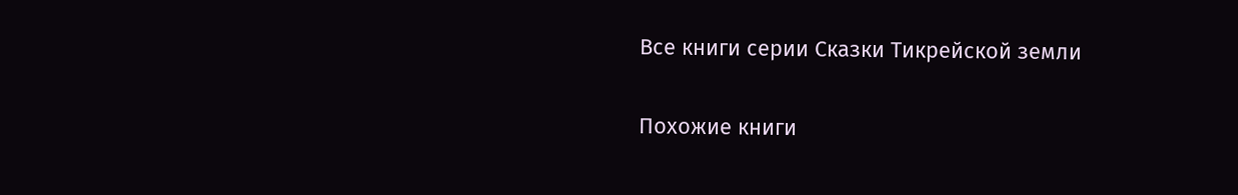Все книги серии Сказки Тикрейской земли

Похожие книги